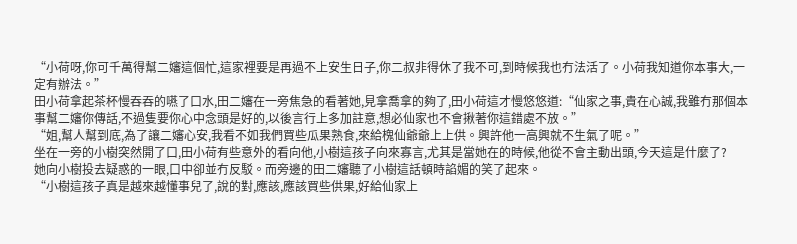“小荷呀,你可千萬得幫二嬸這個忙,這家裡要是再過不上安生日子,你二叔非得休了我不可,到時候我也冇法活了。小荷我知道你本事大,一定有辦法。”
田小荷拿起茶杯慢吞吞的嚥了口水,田二嬸在一旁焦急的看著她,見拿喬拿的夠了,田小荷這才慢悠悠道:“仙家之事,貴在心誠,我雖冇那個本事幫二嬸你傳話,不過隻要你心中念頭是好的,以後言行上多加註意,想必仙家也不會揪著你這錯處不放。”
“姐,幫人幫到底,為了讓二嬸心安,我看不如我們買些瓜果熟食,來給槐仙爺爺上上供。興許他一高興就不生氣了呢。”
坐在一旁的小樹突然開了口,田小荷有些意外的看向他,小樹這孩子向來寡言,尤其是當她在的時候,他從不會主動出頭,今天這是什麼了?
她向小樹投去疑惑的一眼,口中卻並冇反駁。而旁邊的田二嬸聽了小樹這話頓時諂媚的笑了起來。
“小樹這孩子真是越來越懂事兒了,說的對,應該,應該買些供果,好給仙家上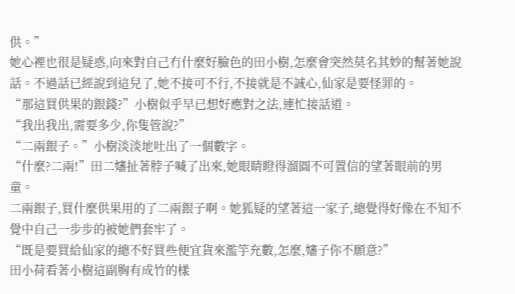供。”
她心裡也很是疑惑,向來對自己冇什麼好臉色的田小樹,怎麼會突然莫名其妙的幫著她說話。不過話已經說到這兒了,她不接可不行,不接就是不誠心,仙家是要怪罪的。
“那這買供果的銀錢?”小樹似乎早已想好應對之法,連忙接話道。
“我出我出,需要多少,你隻管說?”
“二兩銀子。”小樹淡淡地吐出了一個數字。
“什麼?二兩!”田二嬸扯著脖子喊了出來,她眼睛瞪得溜圓不可置信的望著眼前的男童。
二兩銀子,買什麼供果用的了二兩銀子啊。她狐疑的望著這一家子,總覺得好像在不知不覺中自己一步步的被她們套牢了。
“既是要買給仙家的總不好買些便宜貨來濫竽充數,怎麼,嬸子你不願意?”
田小荷看著小樹這副胸有成竹的樣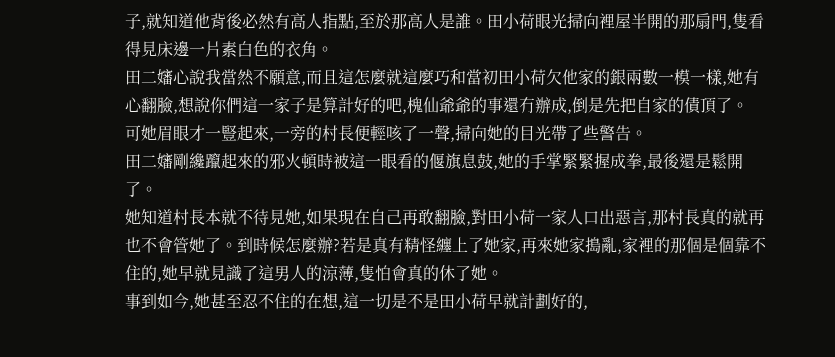子,就知道他背後必然有高人指點,至於那高人是誰。田小荷眼光掃向裡屋半開的那扇門,隻看得見床邊一片素白色的衣角。
田二嬸心說我當然不願意,而且這怎麼就這麼巧和當初田小荷欠他家的銀兩數一模一樣,她有心翻臉,想說你們這一家子是算計好的吧,槐仙爺爺的事還冇辦成,倒是先把自家的債頂了。
可她眉眼才一豎起來,一旁的村長便輕咳了一聲,掃向她的目光帶了些警告。
田二嬸剛纔躥起來的邪火頓時被這一眼看的偃旗息鼓,她的手掌緊緊握成拳,最後還是鬆開了。
她知道村長本就不待見她,如果現在自己再敢翻臉,對田小荷一家人口出惡言,那村長真的就再也不會管她了。到時候怎麼辦?若是真有精怪纏上了她家,再來她家搗亂,家裡的那個是個靠不住的,她早就見識了這男人的涼薄,隻怕會真的休了她。
事到如今,她甚至忍不住的在想,這一切是不是田小荷早就計劃好的,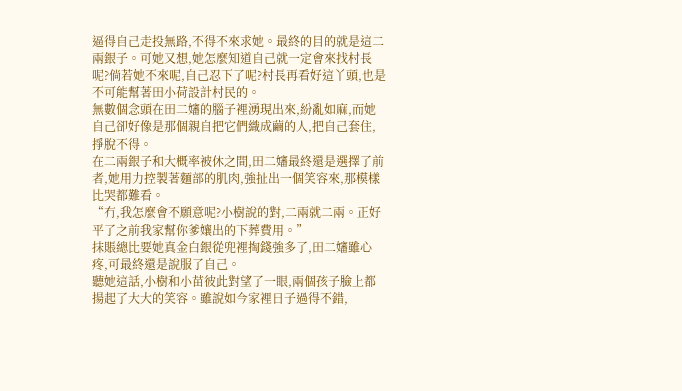逼得自己走投無路,不得不來求她。最終的目的就是這二兩銀子。可她又想,她怎麼知道自己就一定會來找村長呢?倘若她不來呢,自己忍下了呢?村長再看好這丫頭,也是不可能幫著田小荷設計村民的。
無數個念頭在田二嬸的腦子裡湧現出來,紛亂如麻,而她自己卻好像是那個親自把它們織成繭的人,把自己套住,掙脫不得。
在二兩銀子和大概率被休之間,田二嬸最終還是選擇了前者,她用力控製著麵部的肌肉,強扯出一個笑容來,那模樣比哭都難看。
“冇,我怎麼會不願意呢?小樹說的對,二兩就二兩。正好平了之前我家幫你爹孃出的下葬費用。”
抹賬總比要她真金白銀從兜裡掏錢強多了,田二嬸雖心疼,可最終還是說服了自己。
聽她這話,小樹和小苗彼此對望了一眼,兩個孩子臉上都揚起了大大的笑容。雖說如今家裡日子過得不錯,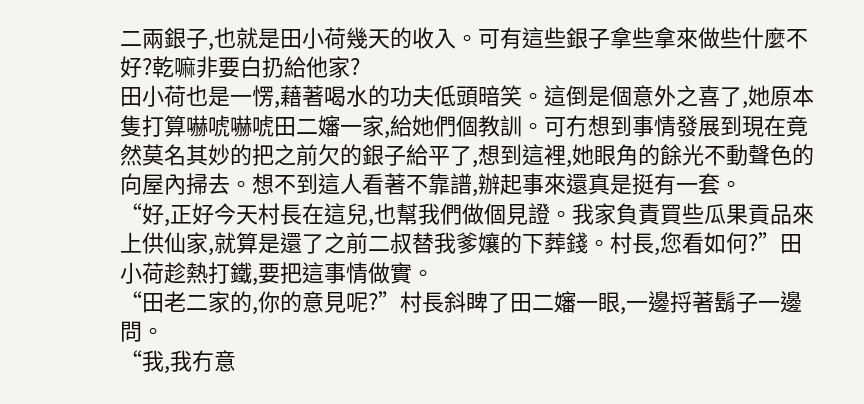二兩銀子,也就是田小荷幾天的收入。可有這些銀子拿些拿來做些什麼不好?乾嘛非要白扔給他家?
田小荷也是一愣,藉著喝水的功夫低頭暗笑。這倒是個意外之喜了,她原本隻打算嚇唬嚇唬田二嬸一家,給她們個教訓。可冇想到事情發展到現在竟然莫名其妙的把之前欠的銀子給平了,想到這裡,她眼角的餘光不動聲色的向屋內掃去。想不到這人看著不靠譜,辦起事來還真是挺有一套。
“好,正好今天村長在這兒,也幫我們做個見證。我家負責買些瓜果貢品來上供仙家,就算是還了之前二叔替我爹孃的下葬錢。村長,您看如何?”田小荷趁熱打鐵,要把這事情做實。
“田老二家的,你的意見呢?”村長斜睥了田二嬸一眼,一邊捋著鬍子一邊問。
“我,我冇意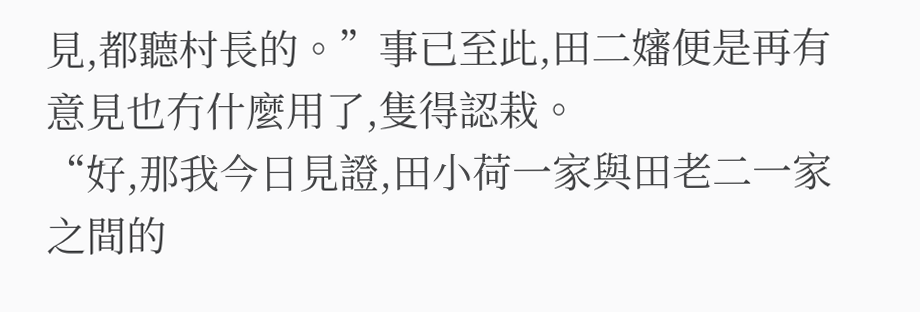見,都聽村長的。”事已至此,田二嬸便是再有意見也冇什麼用了,隻得認栽。
“好,那我今日見證,田小荷一家與田老二一家之間的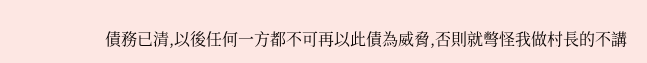債務已清,以後任何一方都不可再以此債為威脅,否則就彆怪我做村長的不講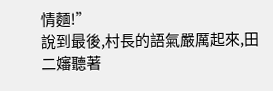情麵!”
說到最後,村長的語氣嚴厲起來,田二嬸聽著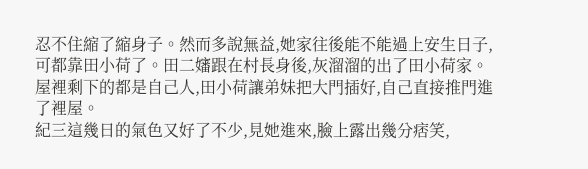忍不住縮了縮身子。然而多說無益,她家往後能不能過上安生日子,可都靠田小荷了。田二嬸跟在村長身後,灰溜溜的出了田小荷家。屋裡剩下的都是自己人,田小荷讓弟妹把大門插好,自己直接推門進了裡屋。
紀三這幾日的氣色又好了不少,見她進來,臉上露出幾分痞笑,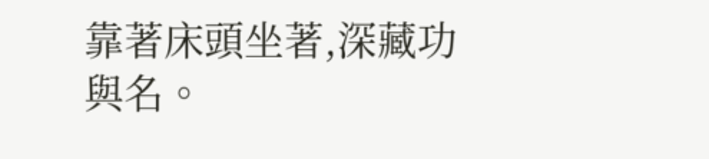靠著床頭坐著,深藏功與名。